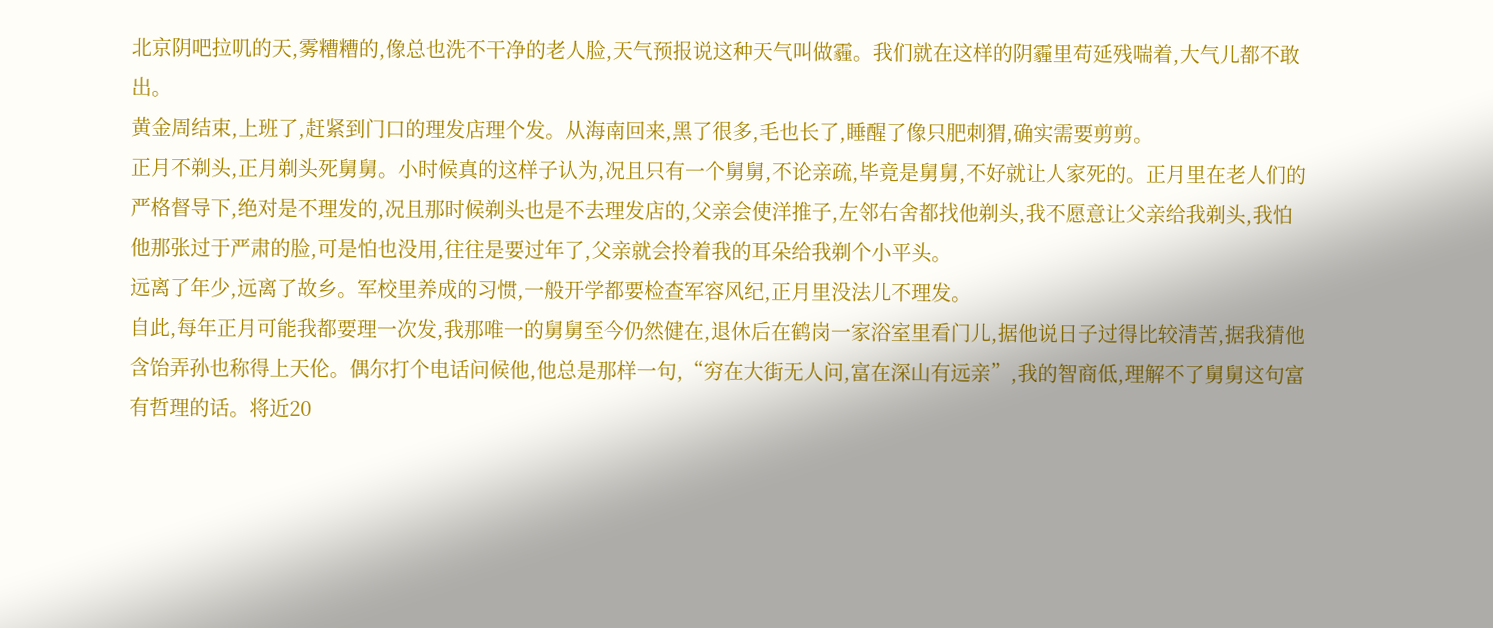北京阴吧拉叽的天,雾糟糟的,像总也洗不干净的老人脸,天气预报说这种天气叫做霾。我们就在这样的阴霾里苟延残喘着,大气儿都不敢出。
黄金周结束,上班了,赶紧到门口的理发店理个发。从海南回来,黑了很多,毛也长了,睡醒了像只肥刺猬,确实需要剪剪。
正月不剃头,正月剃头死舅舅。小时候真的这样子认为,况且只有一个舅舅,不论亲疏,毕竟是舅舅,不好就让人家死的。正月里在老人们的严格督导下,绝对是不理发的,况且那时候剃头也是不去理发店的,父亲会使洋推子,左邻右舍都找他剃头,我不愿意让父亲给我剃头,我怕他那张过于严肃的脸,可是怕也没用,往往是要过年了,父亲就会拎着我的耳朵给我剃个小平头。
远离了年少,远离了故乡。军校里养成的习惯,一般开学都要检查军容风纪,正月里没法儿不理发。
自此,每年正月可能我都要理一次发,我那唯一的舅舅至今仍然健在,退休后在鹤岗一家浴室里看门儿,据他说日子过得比较清苦,据我猜他含饴弄孙也称得上天伦。偶尔打个电话问候他,他总是那样一句,“穷在大街无人问,富在深山有远亲”,我的智商低,理解不了舅舅这句富有哲理的话。将近20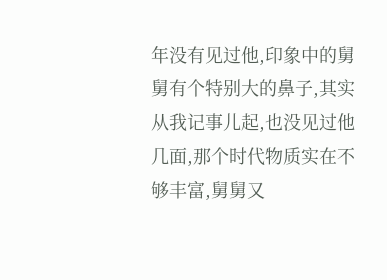年没有见过他,印象中的舅舅有个特别大的鼻子,其实从我记事儿起,也没见过他几面,那个时代物质实在不够丰富,舅舅又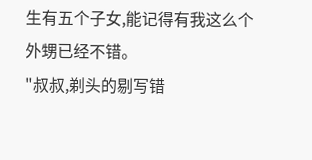生有五个子女,能记得有我这么个外甥已经不错。
"叔叔,剃头的剔写错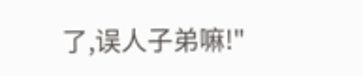了,误人子弟嘛!"